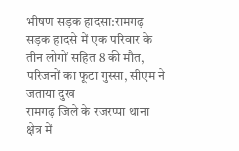भीषण सड़क हादसा:रामगढ़ सड़क हादसे में एक परिवार के तीन लोगों सहित 8 की मौत, परिजनों का फूटा गुस्सा, सीएम ने जताया दुख
रामगढ़ जिले के रजरप्पा थाना क्षेत्र में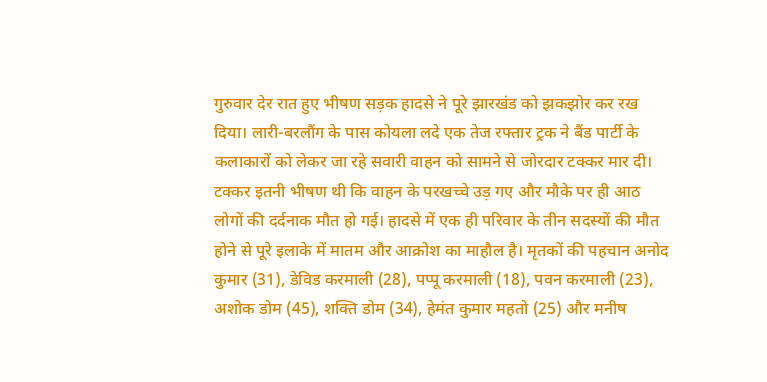गुरुवार देर रात हुए भीषण सड़क हादसे ने पूरे झारखंड को झकझोर कर रख दिया। लारी-बरलौंग के पास कोयला लदे एक तेज रफ्तार ट्रक ने बैंड पार्टी के कलाकारों को लेकर जा रहे सवारी वाहन को सामने से जोरदार टक्कर मार दी। टक्कर इतनी भीषण थी कि वाहन के परखच्चे उड़ गए और मौके पर ही आठ लोगों की दर्दनाक मौत हो गई। हादसे में एक ही परिवार के तीन सदस्यों की मौत होने से पूरे इलाके में मातम और आक्रोश का माहौल है। मृतकों की पहचान अनोद कुमार (31), डेविड करमाली (28), पप्पू करमाली (18), पवन करमाली (23), अशोक डोम (45), शक्ति डोम (34), हेमंत कुमार महतो (25) और मनीष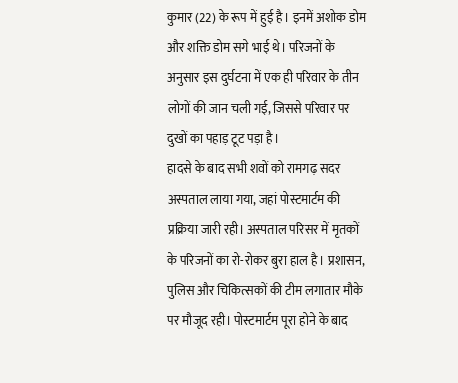कुमार (22) के रूप में हुई है। इनमें अशोक डोम और शक्ति डोम सगे भाई थे। परिजनों के अनुसार इस दुर्घटना में एक ही परिवार के तीन लोगों की जान चली गई, जिससे परिवार पर दुखों का पहाड़ टूट पड़ा है।
हादसे के बाद सभी शवों को रामगढ़ सदर अस्पताल लाया गया, जहां पोस्टमार्टम की प्रक्रिया जारी रही। अस्पताल परिसर में मृतकों के परिजनों का रो-रोकर बुरा हाल है। प्रशासन, पुलिस और चिकित्सकों की टीम लगातार मौके पर मौजूद रही। पोस्टमार्टम पूरा होने के बाद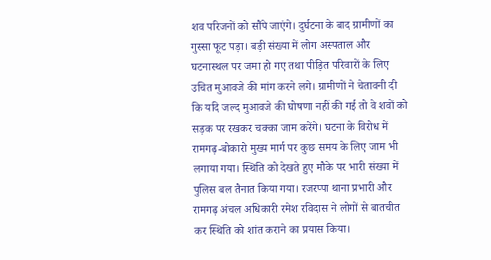शव परिजनों को सौंपे जाएंगे। दुर्घटना के बाद ग्रामीणों का गुस्सा फूट पड़ा। बड़ी संख्या में लोग अस्पताल और घटनास्थल पर जमा हो गए तथा पीड़ित परिवारों के लिए उचित मुआवजे की मांग करने लगे। ग्रामीणों ने चेतावनी दी कि यदि जल्द मुआवजे की घोषणा नहीं की गई तो वे शवों को सड़क पर रखकर चक्का जाम करेंगे। घटना के विरोध में रामगढ़-बोकारो मुख्य मार्ग पर कुछ समय के लिए जाम भी लगाया गया। स्थिति को देखते हुए मौके पर भारी संख्या में पुलिस बल तैनात किया गया। रजरप्पा थाना प्रभारी और रामगढ़ अंचल अधिकारी रमेश रविदास ने लोगों से बातचीत कर स्थिति को शांत कराने का प्रयास किया।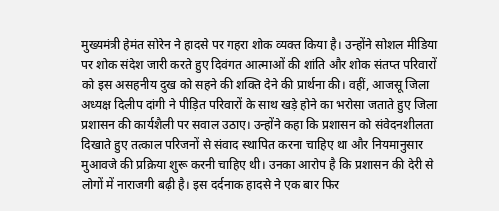मुख्यमंत्री हेमंत सोरेन ने हादसे पर गहरा शोक व्यक्त किया है। उन्होंने सोशल मीडिया पर शोक संदेश जारी करते हुए दिवंगत आत्माओं की शांति और शोक संतप्त परिवारों को इस असहनीय दुख को सहने की शक्ति देने की प्रार्थना की। वहीं, आजसू जिला अध्यक्ष दिलीप दांगी ने पीड़ित परिवारों के साथ खड़े होने का भरोसा जताते हुए जिला प्रशासन की कार्यशैली पर सवाल उठाए। उन्होंने कहा कि प्रशासन को संवेदनशीलता दिखाते हुए तत्काल परिजनों से संवाद स्थापित करना चाहिए था और नियमानुसार मुआवजे की प्रक्रिया शुरू करनी चाहिए थी। उनका आरोप है कि प्रशासन की देरी से लोगों में नाराजगी बढ़ी है। इस दर्दनाक हादसे ने एक बार फिर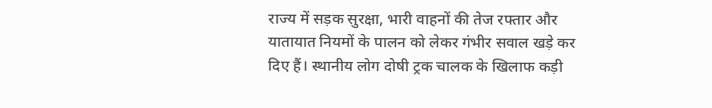राज्य में सड़क सुरक्षा, भारी वाहनों की तेज रफ्तार और यातायात नियमों के पालन को लेकर गंभीर सवाल खड़े कर दिए हैं। स्थानीय लोग दोषी ट्रक चालक के खिलाफ कड़ी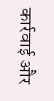कार्रवाई और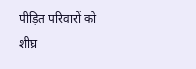पीड़ित परिवारों को शीघ्र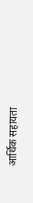आर्थिक सहायता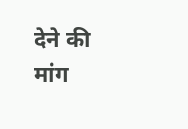देने की मांग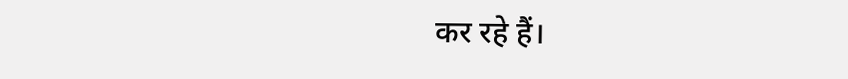कर रहे हैं।